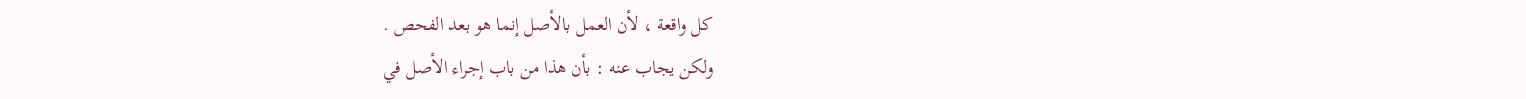كل واقعة ، لأن العمل بالأصل إنما هو بعد الفحص .
ولكن يجاب عنه : بأن هذا من باب إجراء الأصل في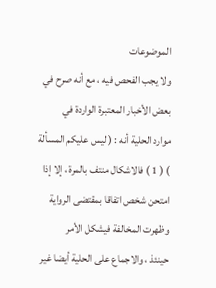الموضوعات
ولا يجب الفحص فيه ، مع أنه صرح في بعض الأخبار المعتبرة الواردة في
موارد الحلية أنه : ( ليس عليكم المسألة ) ( 1 ) فالاشكال منتف بالمرة ، إلا إذا
امتحن شخص اتفاقا بمقتضى الرواية وظهرت المخالفة فيشكل الأمر
حينئذ ، والاجماع على الحلية أيضا غير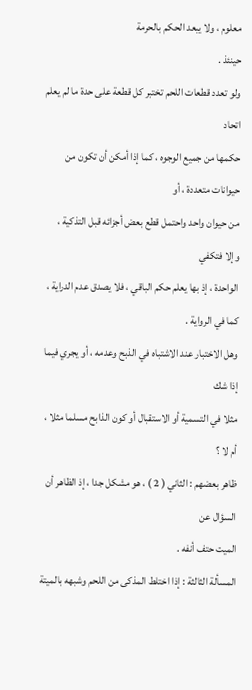معلوم ، ولا يبعد الحكم بالحرمة
حينئذ .
ولو تعدد قطعات اللحم تختبر كل قطعة على حدة ما لم يعلم اتحاد
حكمها من جميع الوجوه ، كما إذا أمكن أن تكون من حيوانات متعددة ، أو
من حيوان واحد واحتمل قطع بعض أجزائه قبل التذكية ، وإلا فتكفي
الواحدة ، إذ بها يعلم حكم الباقي ، فلا يصدق عدم الدراية ، كما في الرواية .
وهل الاختبار عند الاشتباه في الذبح وعدمه ، أو يجري فيما إذا شك
مثلا في التسمية أو الاستقبال أو كون الذابح مسلما مثلا ، أم لا ؟
ظاهر بعضهم : الثاني ( 2 ) ، هو مشكل جدا ، إذ الظاهر أن السؤال عن
الميت حتف أنفه .
المسألة الثالثة : إذا اختلط المذكى من اللحم وشبهه بالميتة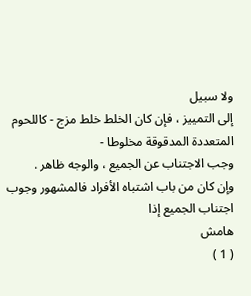ولا سبيل
إلى التمييز ، فإن كان الخلط خلط مزج - كاللحوم المتعددة المدقوقة مخلوطا -
وجب الاجتناب عن الجميع ، والوجه ظاهر .
وإن كان من باب اشتباه الأفراد فالمشهور وجوب اجتناب الجميع إذا
هامش
( 1 )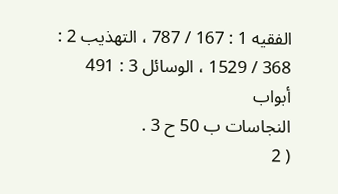الفقيه 1 : 167 / 787 ، التهذيب 2 : 368 / 1529 ، الوسائل 3 : 491 أبواب
النجاسات ب 50 ح 3 .
( 2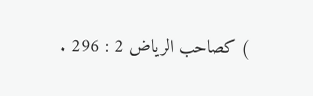) كصاحب الرياض 2 : 296 .